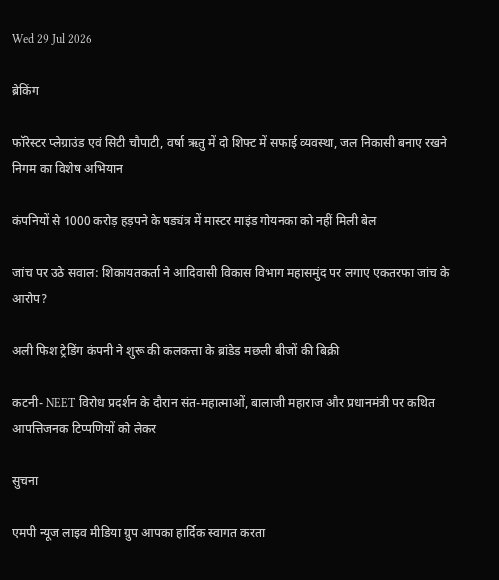Wed 29 Jul 2026

ब्रेकिंग

फॉरेस्टर प्लेग्राउंड एवं सिटी चौपाटी, वर्षा ऋतु में दो शिफ्ट में सफाई व्यवस्था, जल निकासी बनाए रखने निगम का विशेष अभियान

कंपनियों से 1000 करोड़ हड़पने के षड्यंत्र में मास्टर माइंड गोयनका को नहीं मिली बेल

जांच पर उठे सवाल: शिकायतकर्ता ने आदिवासी विकास विभाग महासमुंद पर लगाए एकतरफा जांच के आरोप?

अली फिश ट्रेडिंग कंपनी ने शुरू की कलकत्ता के ब्रांडेड मछली बीजों की बिक्री

कटनी- NEET विरोध प्रदर्शन के दौरान संत-महात्माओं, बालाजी महाराज और प्रधानमंत्री पर कथित आपत्तिजनक टिप्पणियों को लेकर

सुचना

एमपी न्यूज लाइव मीडिया ग्रुप आपका हार्दिक स्वागत करता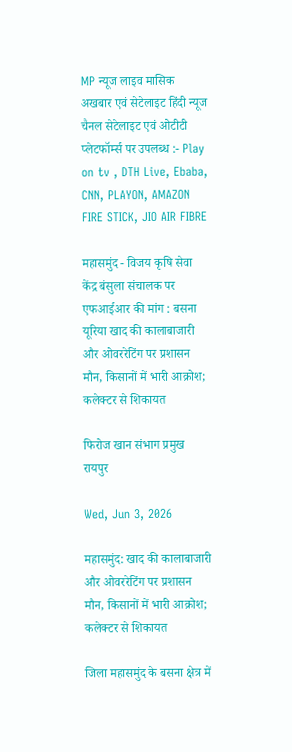MP न्यूज लाइव मासिक अखबार एवं सेटेलाइट हिंदी न्यूज चैनल सेटेलाइट एवं ओटीटी प्लेटफॉर्म्स पर उपलब्ध :- Play on tv , DTH Live, Ebaba, CNN, PLAYON, AMAZON FIRE STICK, JIO AIR FIBRE

महासमुंद - विजय कृषि सेवा केंद्र बंसुला संचालक पर एफआईआर की मांग : बसना यूरिया खाद की कालाबाजारी और ओवररेटिंग पर प्रशासन मौन, किसानों में भारी आक्रोश; कलेक्टर से शिकायत

फिरोज खान संभाग प्रमुख रायपुर

Wed, Jun 3, 2026

महासमुंद: खाद की कालाबाजारी और ओवररेटिंग पर प्रशासन मौन, किसानों में भारी आक्रोश; कलेक्टर से शिकायत

जिला महासमुंद के बसना क्षेत्र में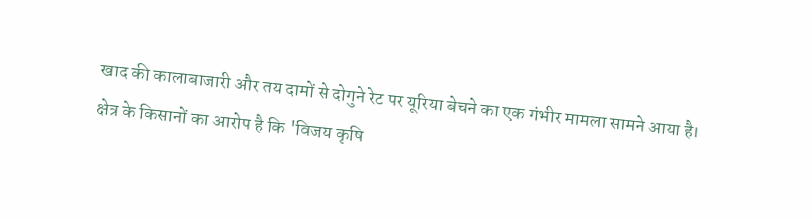खाद की कालाबाजारी और तय दामों से दोगुने रेट पर यूरिया बेचने का एक गंभीर मामला सामने आया है। क्षेत्र के किसानों का आरोप है कि 'विजय कृषि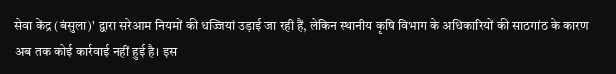सेवा केंद्र (बंसुला)' द्वारा सरेआम नियमों की धज्जियां उड़ाई जा रही हैं, लेकिन स्थानीय कृषि विभाग के अधिकारियों की साठगांठ के कारण अब तक कोई कार्रवाई नहीं हुई है। इस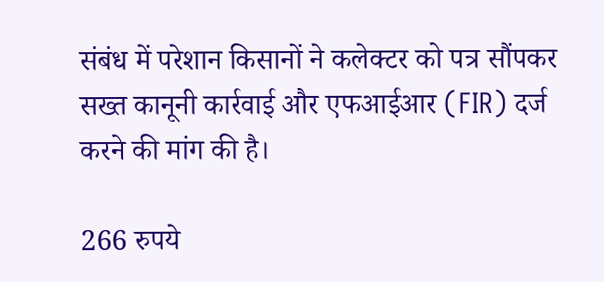संबंध में परेशान किसानों ने कलेक्टर को पत्र सौंपकर सख्त कानूनी कार्रवाई और एफआईआर (FIR) दर्ज करने की मांग की है।

266 रुपये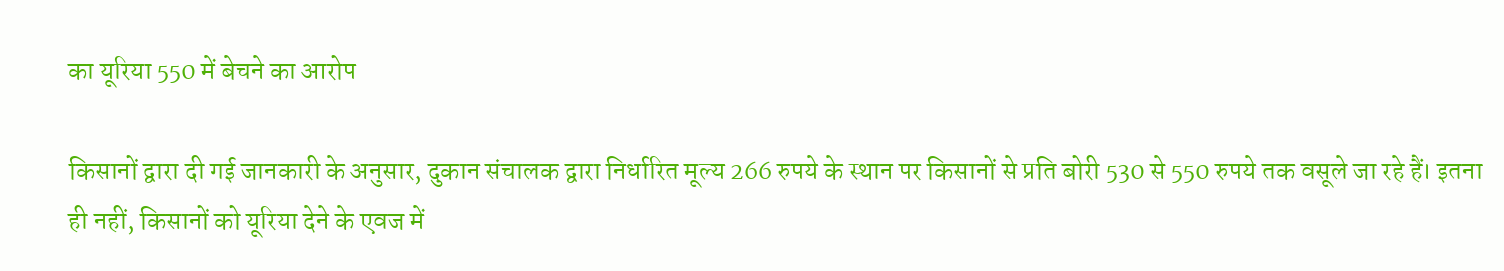का यूरिया 550 में बेचने का आरोप

किसानों द्वारा दी गई जानकारी के अनुसार, दुकान संचालक द्वारा निर्धारित मूल्य 266 रुपये के स्थान पर किसानों से प्रति बोरी 530 से 550 रुपये तक वसूले जा रहे हैं। इतना ही नहीं, किसानों को यूरिया देने के एवज में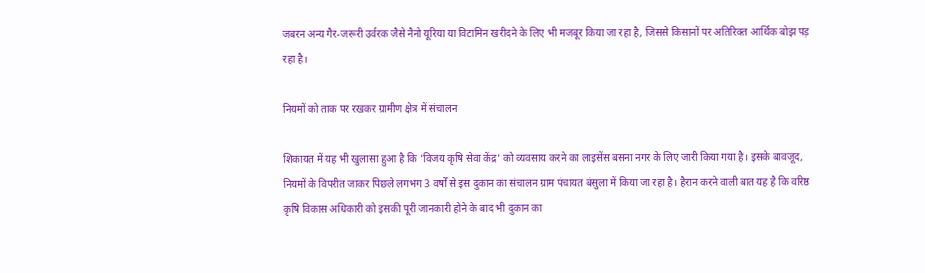जबरन अन्य गैर-जरूरी उर्वरक जैसे नैनो यूरिया या विटामिन खरीदने के लिए भी मजबूर किया जा रहा है, जिससे किसानों पर अतिरिक्त आर्थिक बोझ पड़ रहा है।

नियमों को ताक पर रखकर ग्रामीण क्षेत्र में संचालन

शिकायत में यह भी खुलासा हुआ है कि 'विजय कृषि सेवा केंद्र' को व्यवसाय करने का लाइसेंस बसना नगर के लिए जारी किया गया है। इसके बावजूद, नियमों के विपरीत जाकर पिछले लगभग 3 वर्षों से इस दुकान का संचालन ग्राम पंचायत बंसुला में किया जा रहा है। हैरान करने वाली बात यह है कि वरिष्ठ कृषि विकास अधिकारी को इसकी पूरी जानकारी होने के बाद भी दुकान का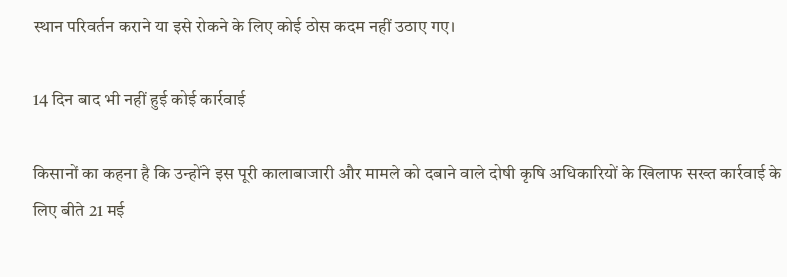स्थान परिवर्तन कराने या इसे रोकने के लिए कोई ठोस कदम नहीं उठाए गए।

14 दिन बाद भी नहीं हुई कोई कार्रवाई

किसानों का कहना है कि उन्होंने इस पूरी कालाबाजारी और मामले को दबाने वाले दोषी कृषि अधिकारियों के खिलाफ सख्त कार्रवाई के लिए बीते 21 मई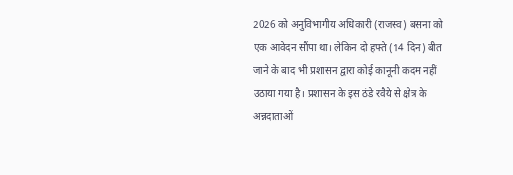2026 को अनुविभागीय अधिकारी (राजस्व) बसना को एक आवेदन सौंपा था। लेकिन दो हफ्ते (14 दिन) बीत जाने के बाद भी प्रशासन द्वारा कोई कानूनी कदम नहीं उठाया गया है। प्रशासन के इस ठंडे रवैये से क्षेत्र के अन्नदाताओं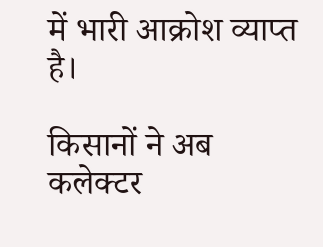में भारी आक्रोश व्याप्त है।

किसानों ने अब कलेक्टर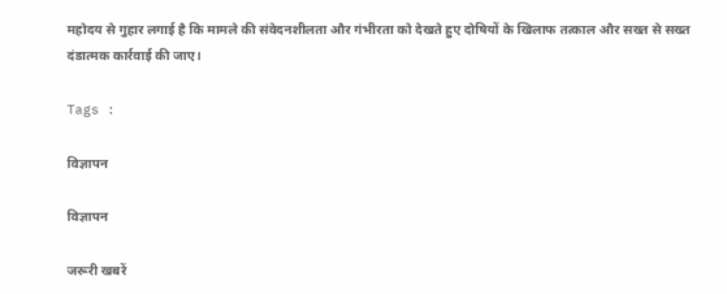महोदय से गुहार लगाई है कि मामले की संवेदनशीलता और गंभीरता को देखते हुए दोषियों के खिलाफ तत्काल और सख्त से सख्त दंडात्मक कार्रवाई की जाए।

Tags :

विज्ञापन

विज्ञापन

जरूरी खबरें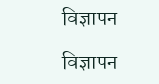विज्ञापन

विज्ञापन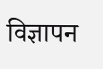विज्ञापन